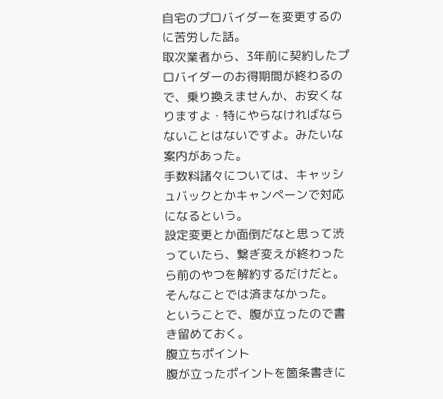自宅のプロバイダーを変更するのに苦労した話。
取次業者から、3年前に契約したプロバイダーのお得期間が終わるので、乗り換えませんか、お安くなりますよ・特にやらなければならないことはないですよ。みたいな案内があった。
手数料諸々については、キャッシュバックとかキャンペーンで対応になるという。
設定変更とか面倒だなと思って渋っていたら、繋ぎ変えが終わったら前のやつを解約するだけだと。
そんなことでは済まなかった。
ということで、腹が立ったので書き留めておく。
腹立ちポイント
腹が立ったポイントを箇条書きに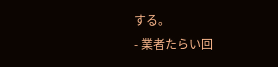する。
- 業者たらい回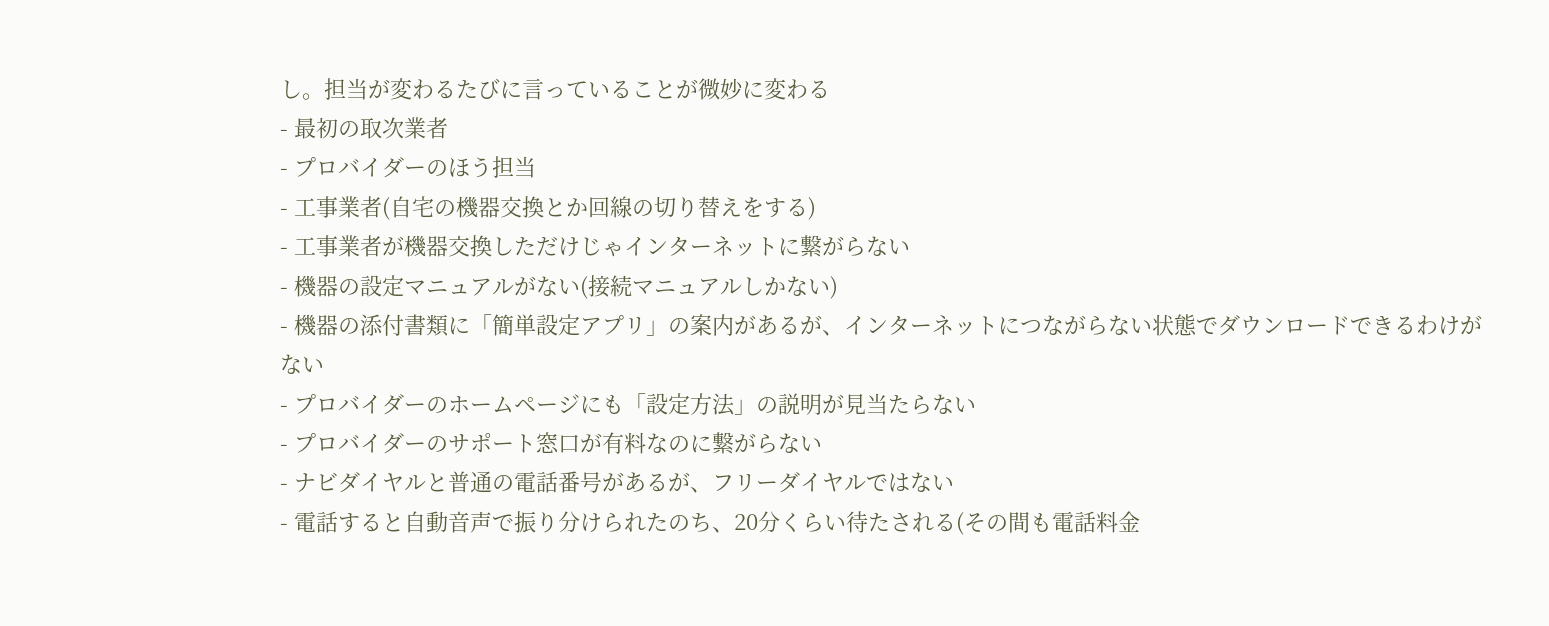し。担当が変わるたびに言っていることが微妙に変わる
- 最初の取次業者
- プロバイダーのほう担当
- 工事業者(自宅の機器交換とか回線の切り替えをする)
- 工事業者が機器交換しただけじゃインターネットに繋がらない
- 機器の設定マニュアルがない(接続マニュアルしかない)
- 機器の添付書類に「簡単設定アプリ」の案内があるが、インターネットにつながらない状態でダウンロードできるわけがない
- プロバイダーのホームページにも「設定方法」の説明が見当たらない
- プロバイダーのサポート窓口が有料なのに繋がらない
- ナビダイヤルと普通の電話番号があるが、フリーダイヤルではない
- 電話すると自動音声で振り分けられたのち、20分くらい待たされる(その間も電話料金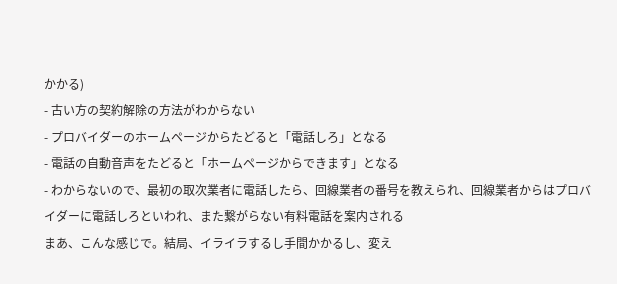かかる)
- 古い方の契約解除の方法がわからない
- プロバイダーのホームページからたどると「電話しろ」となる
- 電話の自動音声をたどると「ホームページからできます」となる
- わからないので、最初の取次業者に電話したら、回線業者の番号を教えられ、回線業者からはプロバイダーに電話しろといわれ、また繋がらない有料電話を案内される
まあ、こんな感じで。結局、イライラするし手間かかるし、変え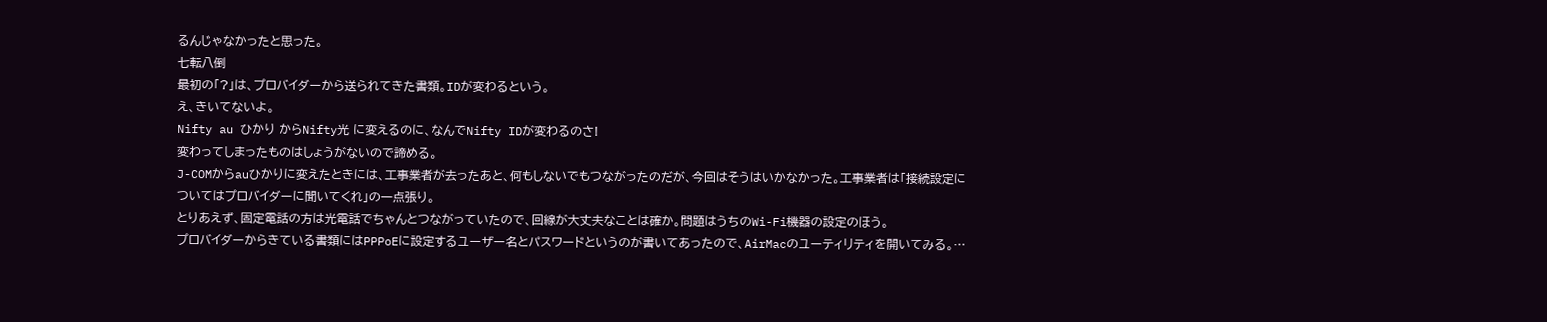るんじゃなかったと思った。
七転八倒
最初の「?」は、プロバイダーから送られてきた書類。IDが変わるという。
え、きいてないよ。
Nifty au ひかり からNifty光 に変えるのに、なんでNifty IDが変わるのさ!
変わってしまったものはしょうがないので諦める。
J-COMからauひかりに変えたときには、工事業者が去ったあと、何もしないでもつながったのだが、今回はそうはいかなかった。工事業者は「接続設定についてはプロバイダーに聞いてくれ」の一点張り。
とりあえず、固定電話の方は光電話でちゃんとつながっていたので、回線が大丈夫なことは確か。問題はうちのWi-Fi機器の設定のほう。
プロバイダーからきている書類にはPPPoEに設定するユーザー名とパスワードというのが書いてあったので、AirMacのユーティリティを開いてみる。…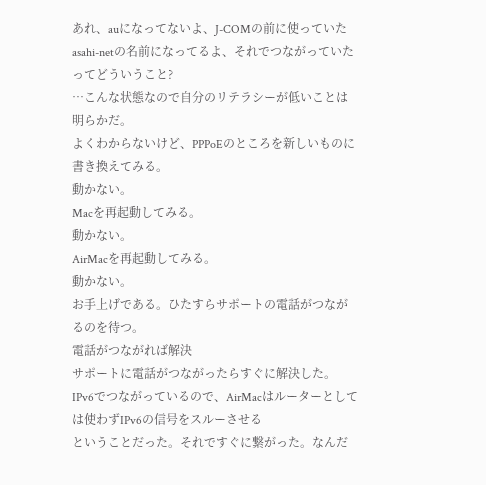あれ、auになってないよ、J-COMの前に使っていたasahi-netの名前になってるよ、それでつながっていたってどういうこと?
…こんな状態なので自分のリテラシーが低いことは明らかだ。
よくわからないけど、PPPoEのところを新しいものに書き換えてみる。
動かない。
Macを再起動してみる。
動かない。
AirMacを再起動してみる。
動かない。
お手上げである。ひたすらサポートの電話がつながるのを待つ。
電話がつながれば解決
サポートに電話がつながったらすぐに解決した。
IPv6でつながっているので、AirMacはルーターとしては使わずIPv6の信号をスルーさせる
ということだった。それですぐに繋がった。なんだ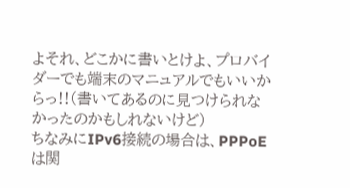よそれ、どこかに書いとけよ、プロバイダーでも端末のマニュアルでもいいからっ!!(書いてあるのに見つけられなかったのかもしれないけど)
ちなみにIPv6接続の場合は、PPPoEは関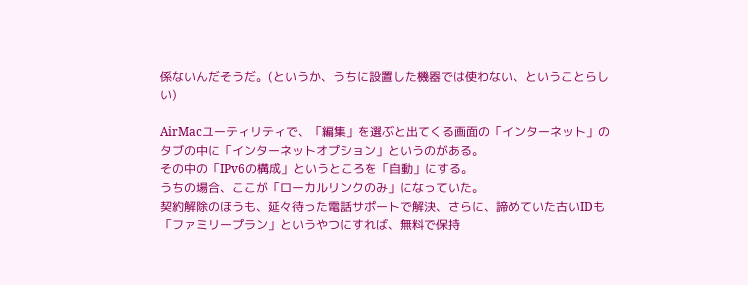係ないんだそうだ。(というか、うちに設置した機器では使わない、ということらしい)

AirMacユーティリティで、「編集」を選ぶと出てくる画面の「インターネット」のタブの中に「インターネットオプション」というのがある。
その中の「IPv6の構成」というところを「自動」にする。
うちの場合、ここが「ローカルリンクのみ」になっていた。
契約解除のほうも、延々待った電話サポートで解決、さらに、諦めていた古いIDも「ファミリープラン」というやつにすれば、無料で保持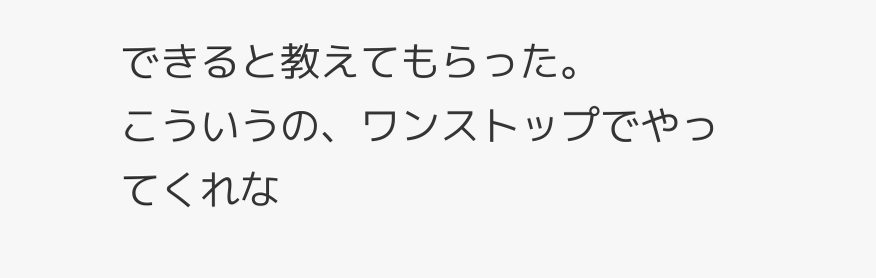できると教えてもらった。
こういうの、ワンストップでやってくれな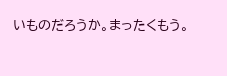いものだろうか。まったくもう。